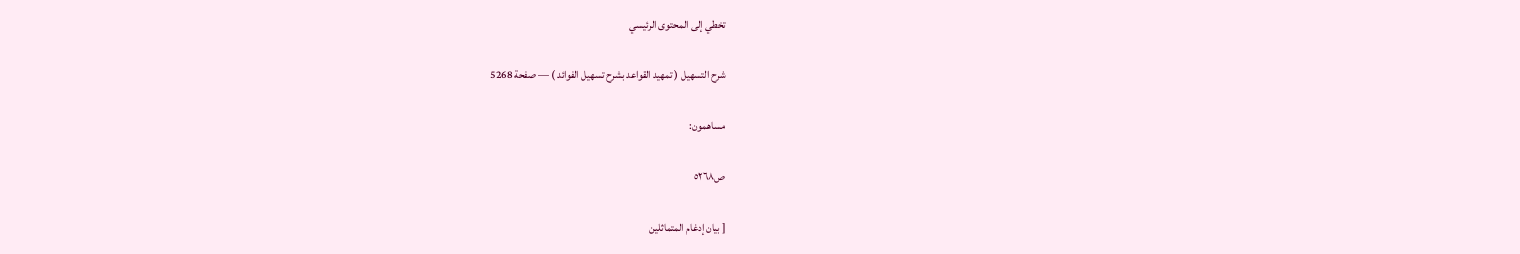تخطي إلى المحتوى الرئيسي

شرح التسهيل ( تمهيد القواعد بشرح تسهيل الفوائد ) — صفحة 5268

مساهمون:

ص٥٢٦٨

[ بيان إدغام المتماثلين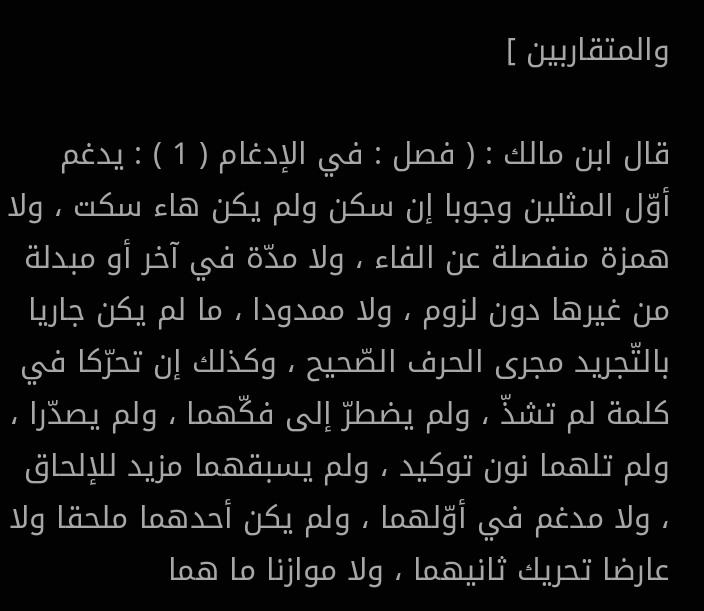والمتقاربين ]

قال ابن مالك : ( فصل : في الإدغام ( 1 ) : يدغم أوّل المثلين وجوبا إن سكن ولم يكن هاء سكت ، ولا همزة منفصلة عن الفاء ، ولا مدّة في آخر أو مبدلة من غيرها دون لزوم ، ولا ممدودا ، ما لم يكن جاريا بالتّجريد مجرى الحرف الصّحيح ، وكذلك إن تحرّكا في كلمة لم تشذّ ، ولم يضطرّ إلى فكّهما ، ولم يصدّرا ، ولم تلهما نون توكيد ، ولم يسبقهما مزيد للإلحاق ، ولا مدغم في أوّلهما ، ولم يكن أحدهما ملحقا ولا عارضا تحريك ثانيهما ، ولا موازنا ما هما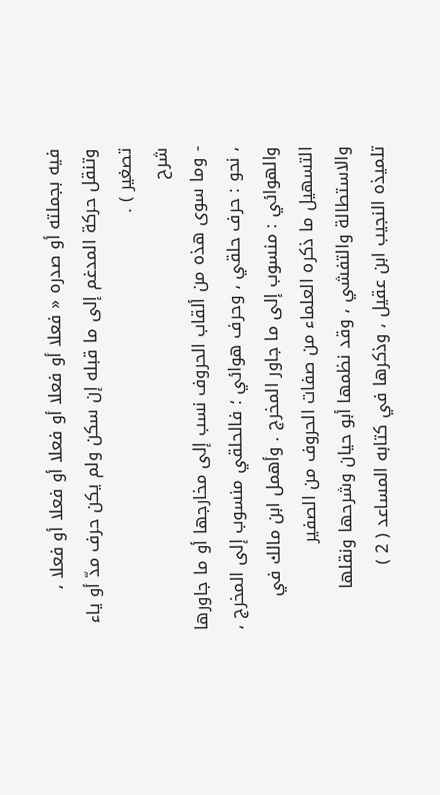فيه بجملته أو صدره « فعلا أو فعلا أو فعلا أو فعلا أو فعلا ، وتنقل حركة المدغم إلى ما قبله إن سكن ولم يكن حرف مدّ أو ياء تصغير ) .
شرح
- وما سوى هذه من ألقاب الحروف نسب إلى مخارجها أو ما جاورها ، نحو : حرف حلقي ، وحرف هوائي ؛ فالحلقي منسوب إلى المخرج ، والهوائي : منسوب إلى ما جاور المخرج . وأهمل ابن مالك في التسهيل ما ذكره العلماء من صفات الحروف من الصفير والاستطالة والتفشي ، وقد نظمها أبو حيان وشرحها ونقلها تلميذه النجيب ابن عقيل ، وذكرها في كتابه المساعد ( 2 )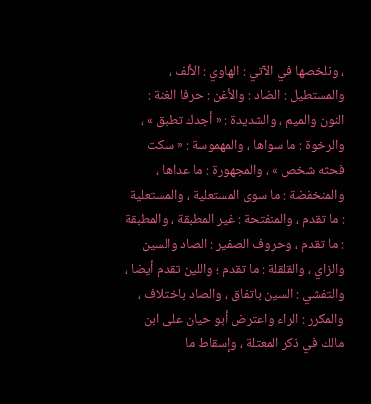، ونلخصها في الآتي : الهاوي : الألف ، والمستطيل : الضاد : والأغن : حرفا الغنة : النون والميم ، والشديدة : « أجدك تطبق » ، والرخوة : ما سواها ، والمهموسة : « سكت فحثه شخص » ، والمجهورة : ما عداها ، والمنخفضة : ما سوى المستعلية ، والمستعلية : ما تقدم ، والمنفتحة : غير المطبقة ، والمطبقة : ما تقدم ، وحروف الصفير : الصاد والسين والزاي ، والقلقلة : ما تقدم ؛ واللين تقدم أيضا ، والتفشي : السين باتفاق ، والصاد باختلاف ، والمكرر : الراء واعترض أبو حيان على ابن مالك في ذكر المعتلة ، وإسقاط ما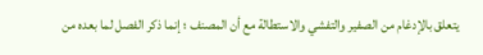يتعلق بالإدغام من الصفير والتفشي والاستطالة مع أن المصنف ؛ إنما ذكر الفصل لما بعده من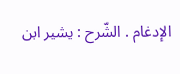الإدغام . الشّرح : يشير ابن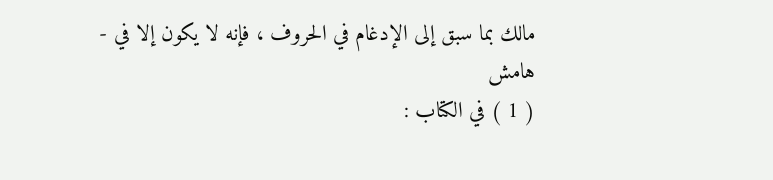مالك بما سبق إلى الإدغام في الحروف ، فإنه لا يكون إلا في -
هامش
( 1 ) في الكتاب :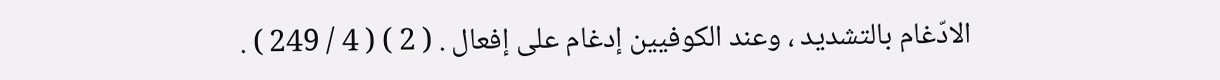الادّغام بالتشديد ، وعند الكوفيين إدغام على إفعال . ( 2 ) ( 4 / 249 ) .